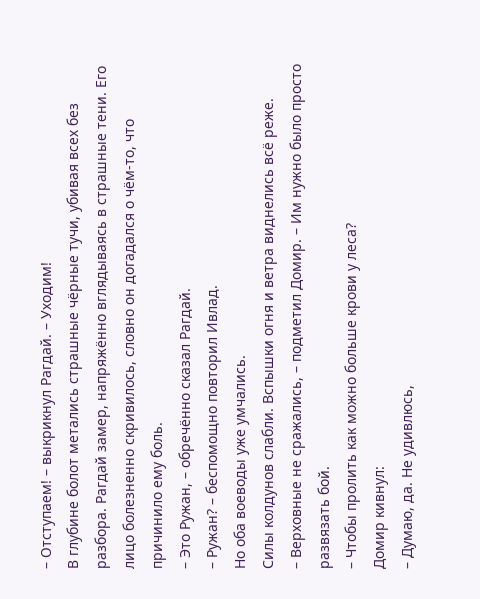– Отступаем! – выкрикнул Рагдай. – Уходим!
В глубине болот метались страшные чёрные тучи, убивая всех без разбора. Рагдай замер, напряжённо вглядываясь в страшные тени. Его лицо болезненно скривилось, словно он догадался о чём-то, что причинило ему боль.
– Это Ружан, – обречённо сказал Рагдай.
– Ружан? – беспомощно повторил Ивлад.
Но оба воеводы уже умчались.
Силы колдунов слабли. Вспышки огня и ветра виднелись всё реже.
– Верховные не сражались, – подметил Домир. – Им нужно было просто развязать бой.
– Чтобы пролить как можно больше крови у леса?
Домир кивнул:
– Думаю, да. Не удивлюсь,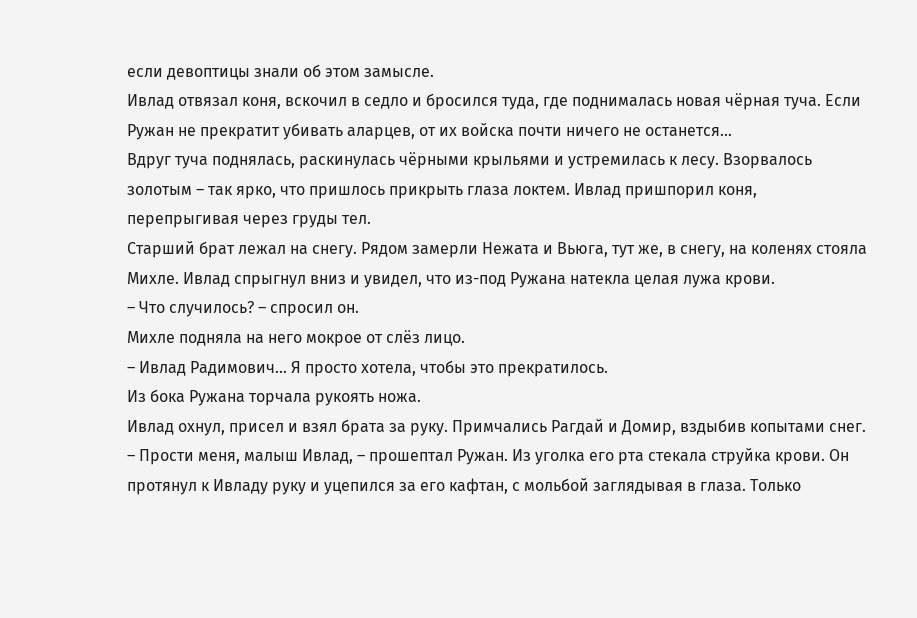если девоптицы знали об этом замысле.
Ивлад отвязал коня, вскочил в седло и бросился туда, где поднималась новая чёрная туча. Если Ружан не прекратит убивать аларцев, от их войска почти ничего не останется…
Вдруг туча поднялась, раскинулась чёрными крыльями и устремилась к лесу. Взорвалось золотым – так ярко, что пришлось прикрыть глаза локтем. Ивлад пришпорил коня, перепрыгивая через груды тел.
Старший брат лежал на снегу. Рядом замерли Нежата и Вьюга, тут же, в снегу, на коленях стояла Михле. Ивлад спрыгнул вниз и увидел, что из-под Ружана натекла целая лужа крови.
– Что случилось? – спросил он.
Михле подняла на него мокрое от слёз лицо.
– Ивлад Радимович… Я просто хотела, чтобы это прекратилось.
Из бока Ружана торчала рукоять ножа.
Ивлад охнул, присел и взял брата за руку. Примчались Рагдай и Домир, вздыбив копытами снег.
– Прости меня, малыш Ивлад, – прошептал Ружан. Из уголка его рта стекала струйка крови. Он протянул к Ивладу руку и уцепился за его кафтан, с мольбой заглядывая в глаза. Только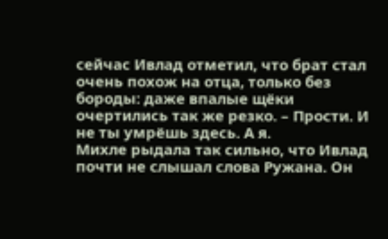сейчас Ивлад отметил, что брат стал очень похож на отца, только без бороды: даже впалые щёки очертились так же резко. – Прости. И не ты умрёшь здесь. А я.
Михле рыдала так сильно, что Ивлад почти не слышал слова Ружана. Он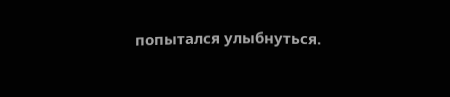попытался улыбнуться.